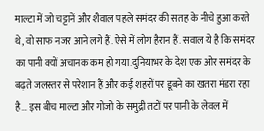माल्टा में जो चट्टानें और शैवाल पहले समंदर की सतह के नीचे हुआ करते थे, वो साफ नजर आने लगे हैं. ऐसे में लोग हैरान हैं. सवाल ये है कि समंदर का पानी क्यों अचानक कम हो गया.दुनियाभर के देश एक ओर समंदर के बढ़ते जलस्तर से परेशान हैं और कई शहरों पर डूबने का खतरा मंडरा रहा है… इस बीच माल्टा और गोजो के समुद्री तटों पर पानी के लेवल में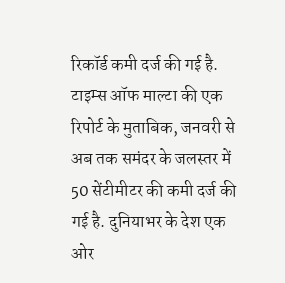रिकॉर्ड कमी दर्ज की गई है.
टाइम्स ऑफ माल्टा की एक रिपोर्ट के मुताबिक, जनवरी से अब तक समंदर के जलस्तर में 50 सेंटीमीटर की कमी दर्ज की गई है. दुनियाभर के देश एक ओर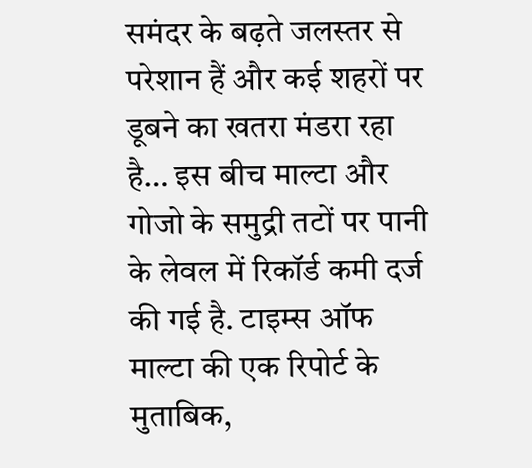समंदर के बढ़ते जलस्तर से परेशान हैं और कई शहरों पर डूबने का खतरा मंडरा रहा है… इस बीच माल्टा और गोजो के समुद्री तटों पर पानी के लेवल में रिकॉर्ड कमी दर्ज की गई है. टाइम्स ऑफ माल्टा की एक रिपोर्ट के मुताबिक,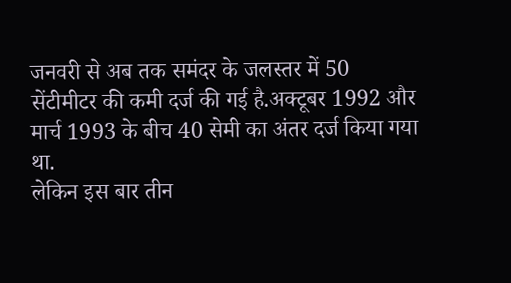जनवरी से अब तक समंदर के जलस्तर में 50 सेंटीमीटर की कमी दर्ज की गई है.अक्टूबर 1992 और मार्च 1993 के बीच 40 सेमी का अंतर दर्ज किया गया था.
लेकिन इस बार तीन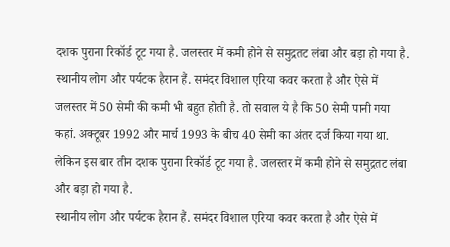दशक पुराना रिकॉर्ड टूट गया है. जलस्तर में कमी होने से समुद्रतट लंबा और बड़ा हो गया है. स्थानीय लोग और पर्यटक हैरान हैं. समंदर विशाल एरिया कवर करता है और ऐसे में जलस्तर में 50 सेमी की कमी भी बहुत होती है. तो सवाल ये है कि 50 सेमी पानी गया कहां. अक्टूबर 1992 और मार्च 1993 के बीच 40 सेमी का अंतर दर्ज किया गया था. लेकिन इस बार तीन दशक पुराना रिकॉर्ड टूट गया है. जलस्तर में कमी होने से समुद्रतट लंबा और बड़ा हो गया है.
स्थानीय लोग और पर्यटक हैरान हैं. समंदर विशाल एरिया कवर करता है और ऐसे में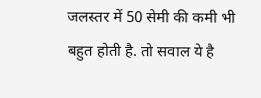जलस्तर में 50 सेमी की कमी भी बहुत होती है. तो सवाल ये है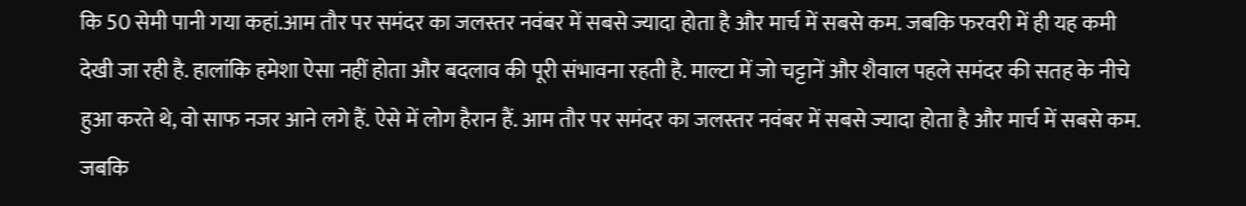कि 50 सेमी पानी गया कहां.आम तौर पर समंदर का जलस्तर नवंबर में सबसे ज्यादा होता है और मार्च में सबसे कम. जबकि फरवरी में ही यह कमी देखी जा रही है. हालांकि हमेशा ऐसा नहीं होता और बदलाव की पूरी संभावना रहती है. माल्टा में जो चट्टानें और शैवाल पहले समंदर की सतह के नीचे हुआ करते थे, वो साफ नजर आने लगे हैं. ऐसे में लोग हैरान हैं. आम तौर पर समंदर का जलस्तर नवंबर में सबसे ज्यादा होता है और मार्च में सबसे कम. जबकि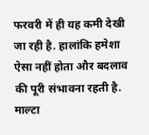फरवरी में ही यह कमी देखी जा रही है. हालांकि हमेशा ऐसा नहीं होता और बदलाव की पूरी संभावना रहती है. माल्टा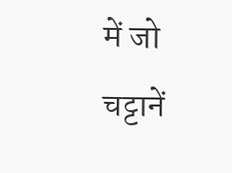में जो चट्टानें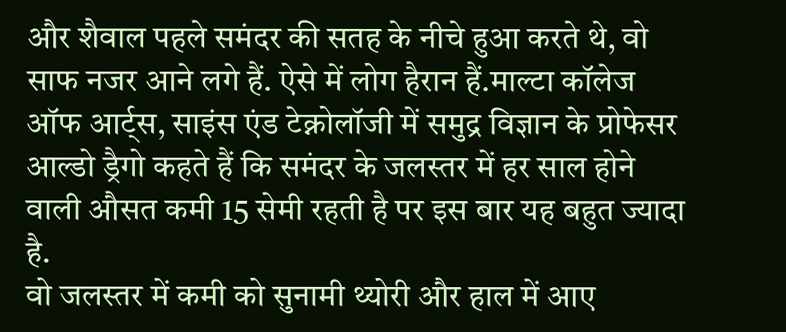और शैवाल पहले समंदर की सतह के नीचे हुआ करते थे, वो साफ नजर आने लगे हैं. ऐसे में लोग हैरान हैं.माल्टा कॉलेज ऑफ आर्ट्स, साइंस एंड टेक्नोलॉजी में समुद्र विज्ञान के प्रोफेसर आल्डो ड्रैगो कहते हैं कि समंदर के जलस्तर में हर साल होने वाली औसत कमी 15 सेमी रहती है पर इस बार यह बहुत ज्यादा है.
वो जलस्तर में कमी को सुनामी थ्योरी और हाल में आए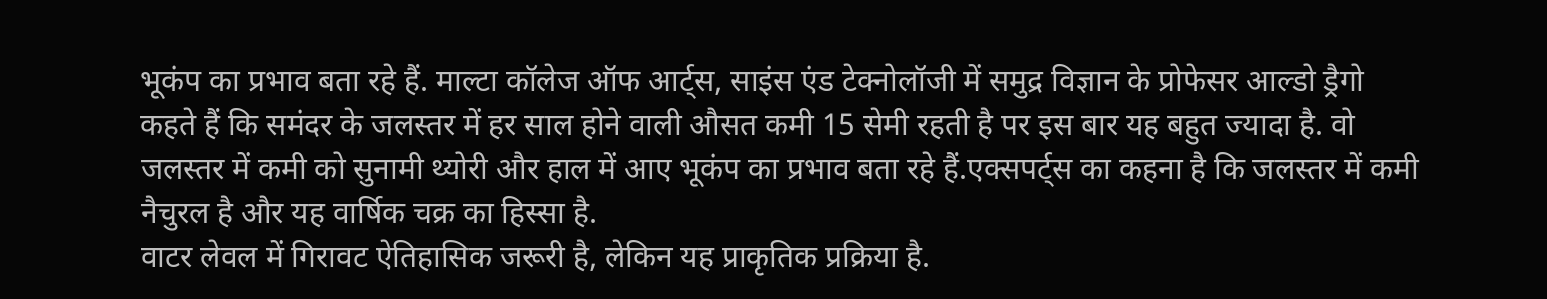भूकंप का प्रभाव बता रहे हैं. माल्टा कॉलेज ऑफ आर्ट्स, साइंस एंड टेक्नोलॉजी में समुद्र विज्ञान के प्रोफेसर आल्डो ड्रैगो कहते हैं कि समंदर के जलस्तर में हर साल होने वाली औसत कमी 15 सेमी रहती है पर इस बार यह बहुत ज्यादा है. वो जलस्तर में कमी को सुनामी थ्योरी और हाल में आए भूकंप का प्रभाव बता रहे हैं.एक्सपर्ट्स का कहना है कि जलस्तर में कमी नैचुरल है और यह वार्षिक चक्र का हिस्सा है.
वाटर लेवल में गिरावट ऐतिहासिक जरूरी है, लेकिन यह प्राकृतिक प्रक्रिया है.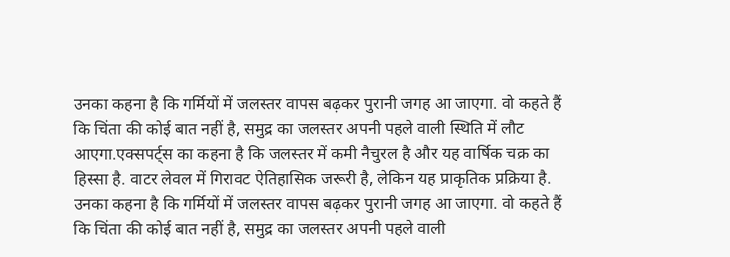उनका कहना है कि गर्मियों में जलस्तर वापस बढ़कर पुरानी जगह आ जाएगा. वो कहते हैं कि चिंता की कोई बात नहीं है, समुद्र का जलस्तर अपनी पहले वाली स्थिति में लौट आएगा.एक्सपर्ट्स का कहना है कि जलस्तर में कमी नैचुरल है और यह वार्षिक चक्र का हिस्सा है. वाटर लेवल में गिरावट ऐतिहासिक जरूरी है, लेकिन यह प्राकृतिक प्रक्रिया है.
उनका कहना है कि गर्मियों में जलस्तर वापस बढ़कर पुरानी जगह आ जाएगा. वो कहते हैं कि चिंता की कोई बात नहीं है, समुद्र का जलस्तर अपनी पहले वाली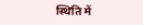स्थिति में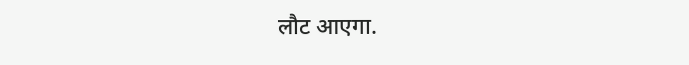लौट आएगा.